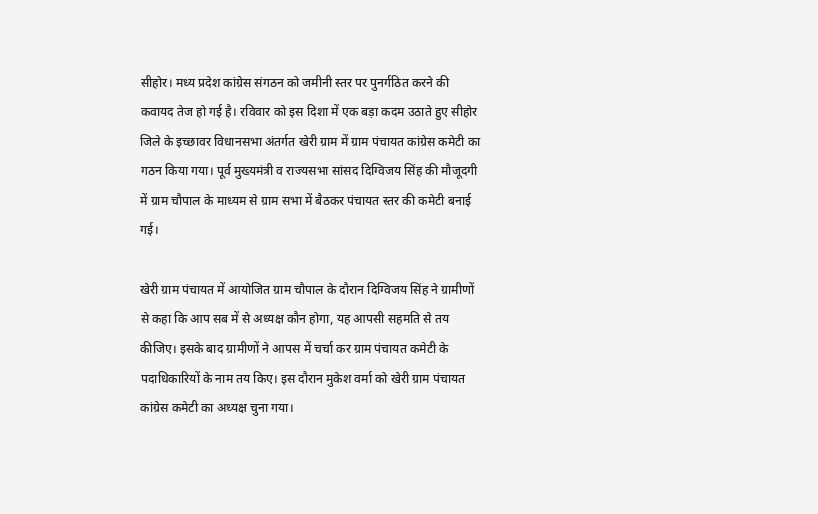सीहोर। मध्य प्रदेश कांग्रेस संगठन को जमीनी स्तर पर पुनर्गठित करने की कवायद तेज हो गई है। रविवार को इस दिशा में एक बड़ा कदम उठाते हुए सीहोर जिले के इच्छावर विधानसभा अंतर्गत खेरी ग्राम में ग्राम पंचायत कांग्रेस कमेटी का गठन किया गया। पूर्व मुख्यमंत्री व राज्यसभा सांसद दिग्विजय सिंह की मौजूदगी में ग्राम चौपाल के माध्यम से ग्राम सभा में बैठकर पंचायत स्तर की कमेटी बनाई गई।

खेरी ग्राम पंचायत में आयोजित ग्राम चौपाल के दौरान दिग्विजय सिंह ने ग्रामीणों से कहा कि आप सब में से अध्यक्ष कौन होगा, यह आपसी सहमति से तय कीजिए। इसके बाद ग्रामीणों ने आपस में चर्चा कर ग्राम पंचायत कमेटी के पदाधिकारियों के नाम तय किए। इस दौरान मुकेश वर्मा को खेरी ग्राम पंचायत कांग्रेस कमेटी का अध्यक्ष चुना गया।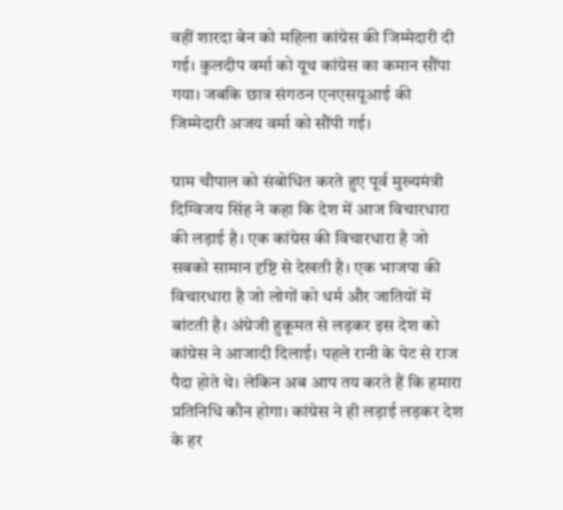वहीं शारदा बेन को महिला कांग्रेस की जिम्मेदारी दी गई। कुलदीप वर्मा को यूथ कांग्रेस का कमान सौंपा गया। जबकि छात्र संगठन एनएसयूआई की जिम्मेदारी अजय वर्मा को सौंपी गई।

ग्राम चौपाल को संबोधित करते हुए पूर्व मुख्यमंत्री दिग्विजय सिंह ने कहा कि देश में आज विचारधारा की लड़ाई है। एक कांग्रेस की विचारधारा है जो सबको सामान दृष्टि से देखती है। एक भाजपा की विचारधारा है जो लोगों को धर्म और जातियों में बांटती है। अंग्रेजी हुकूमत से लड़कर इस देश को कांग्रेस ने आजादी दिलाई। पहले रानी के पेट से राज पैदा होते थे। लेकिन अब आप तय करते हैं कि हमारा प्रतिनिधि कौन होगा। कांग्रेस ने ही लड़ाई लड़कर देश के हर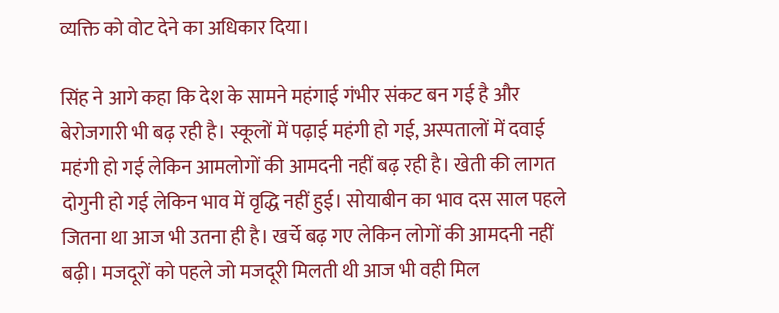व्यक्ति को वोट देने का अधिकार दिया।

सिंह ने आगे कहा कि देश के सामने महंगाई गंभीर संकट बन गई है और बेरोजगारी भी बढ़ रही है। स्कूलों में पढ़ाई महंगी हो गई, अस्पतालों में दवाई महंगी हो गई लेकिन आमलोगों की आमदनी नहीं बढ़ रही है। खेती की लागत दोगुनी हो गई लेकिन भाव में वृद्धि नहीं हुई। सोयाबीन का भाव दस साल पहले जितना था आज भी उतना ही है। खर्चे बढ़ गए लेकिन लोगों की आमदनी नहीं बढ़ी। मजदूरों को पहले जो मजदूरी मिलती थी आज भी वही मिल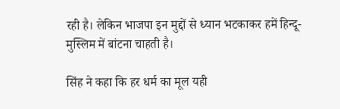रही है। लेकिन भाजपा इन मुद्दों से ध्यान भटकाकर हमें हिन्दू-मुस्लिम में बांटना चाहती है।

सिंह ने कहा कि हर धर्म का मूल यही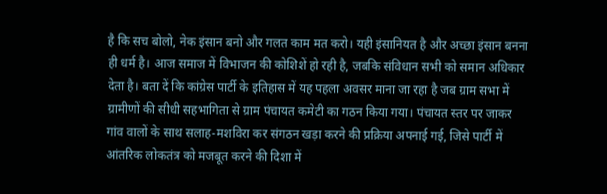है कि सच बोलो, नेक इंसान बनो और गलत काम मत करो। यही इंसानियत है और अच्छा इंसान बनना ही धर्म है। आज समाज में विभाजन की कोशिशें हो रही है, जबकि संविधान सभी को समान अधिकार देता है। बता दें कि कांग्रेस पार्टी के इतिहास में यह पहला अवसर माना जा रहा है जब ग्राम सभा में ग्रामीणों की सीधी सहभागिता से ग्राम पंचायत कमेटी का गठन किया गया। पंचायत स्तर पर जाकर गांव वालों के साथ सलाह-मशविरा कर संगठन खड़ा करने की प्रक्रिया अपनाई गई, जिसे पार्टी में आंतरिक लोकतंत्र को मजबूत करने की दिशा में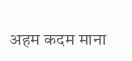अहम कदम माना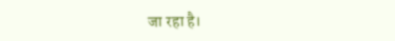जा रहा है।